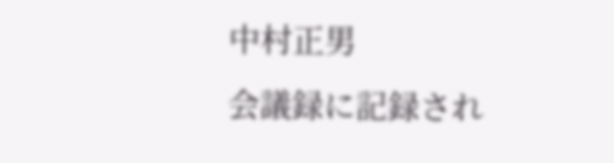中村正男
会議録に記録され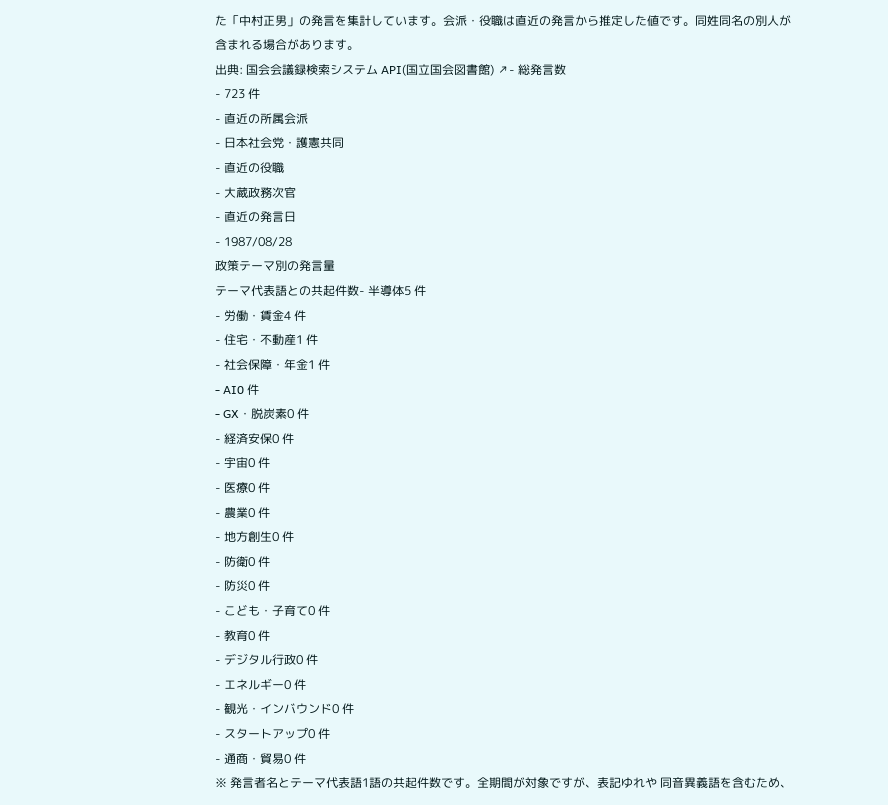た「中村正男」の発言を集計しています。会派・役職は直近の発言から推定した値です。同姓同名の別人が含まれる場合があります。
出典: 国会会議録検索システム API(国立国会図書館) ↗- 総発言数
- 723 件
- 直近の所属会派
- 日本社会党・護憲共同
- 直近の役職
- 大蔵政務次官
- 直近の発言日
- 1987/08/28
政策テーマ別の発言量
テーマ代表語との共起件数- 半導体5 件
- 労働・賃金4 件
- 住宅・不動産1 件
- 社会保障・年金1 件
- AI0 件
- GX・脱炭素0 件
- 経済安保0 件
- 宇宙0 件
- 医療0 件
- 農業0 件
- 地方創生0 件
- 防衛0 件
- 防災0 件
- こども・子育て0 件
- 教育0 件
- デジタル行政0 件
- エネルギー0 件
- 観光・インバウンド0 件
- スタートアップ0 件
- 通商・貿易0 件
※ 発言者名とテーマ代表語1語の共起件数です。全期間が対象ですが、表記ゆれや 同音異義語を含むため、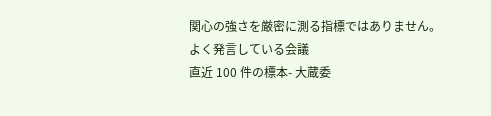関心の強さを厳密に測る指標ではありません。
よく発言している会議
直近 100 件の標本- 大蔵委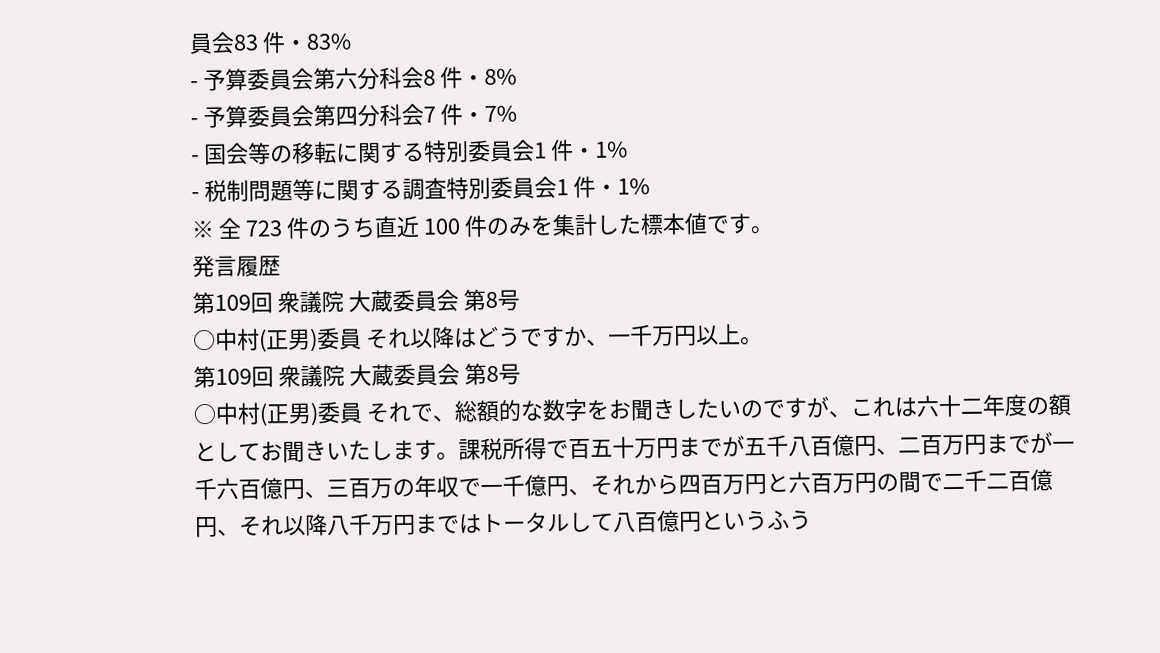員会83 件・83%
- 予算委員会第六分科会8 件・8%
- 予算委員会第四分科会7 件・7%
- 国会等の移転に関する特別委員会1 件・1%
- 税制問題等に関する調査特別委員会1 件・1%
※ 全 723 件のうち直近 100 件のみを集計した標本値です。
発言履歴
第109回 衆議院 大蔵委員会 第8号
○中村(正男)委員 それ以降はどうですか、一千万円以上。
第109回 衆議院 大蔵委員会 第8号
○中村(正男)委員 それで、総額的な数字をお聞きしたいのですが、これは六十二年度の額としてお聞きいたします。課税所得で百五十万円までが五千八百億円、二百万円までが一千六百億円、三百万の年収で一千億円、それから四百万円と六百万円の間で二千二百億円、それ以降八千万円まではトータルして八百億円というふう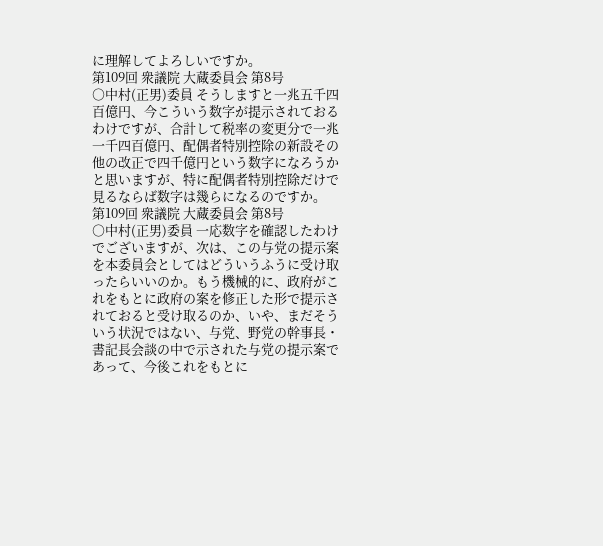に理解してよろしいですか。
第109回 衆議院 大蔵委員会 第8号
○中村(正男)委員 そうしますと一兆五千四百億円、今こういう数字が提示されておるわけですが、合計して税率の変更分で一兆一千四百億円、配偶者特別控除の新設その他の改正で四千億円という数字になろうかと思いますが、特に配偶者特別控除だけで見るならば数字は幾らになるのですか。
第109回 衆議院 大蔵委員会 第8号
○中村(正男)委員 一応数字を確認したわけでございますが、次は、この与党の提示案を本委員会としてはどういうふうに受け取ったらいいのか。もう機械的に、政府がこれをもとに政府の案を修正した形で提示されておると受け取るのか、いや、まだそういう状況ではない、与党、野党の幹事長・書記長会談の中で示された与党の提示案であって、今後これをもとに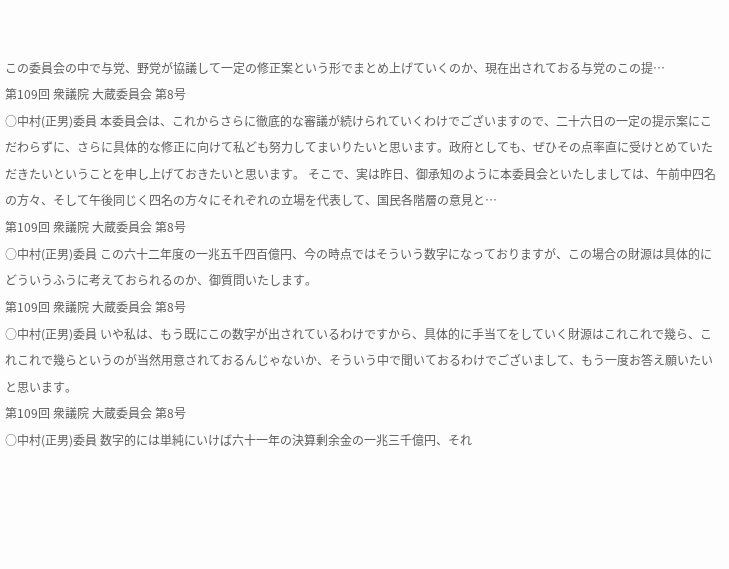この委員会の中で与党、野党が協議して一定の修正案という形でまとめ上げていくのか、現在出されておる与党のこの提…
第109回 衆議院 大蔵委員会 第8号
○中村(正男)委員 本委員会は、これからさらに徹底的な審議が続けられていくわけでございますので、二十六日の一定の提示案にこだわらずに、さらに具体的な修正に向けて私ども努力してまいりたいと思います。政府としても、ぜひその点率直に受けとめていただきたいということを申し上げておきたいと思います。 そこで、実は昨日、御承知のように本委員会といたしましては、午前中四名の方々、そして午後同じく四名の方々にそれぞれの立場を代表して、国民各階層の意見と…
第109回 衆議院 大蔵委員会 第8号
○中村(正男)委員 この六十二年度の一兆五千四百億円、今の時点ではそういう数字になっておりますが、この場合の財源は具体的にどういうふうに考えておられるのか、御質問いたします。
第109回 衆議院 大蔵委員会 第8号
○中村(正男)委員 いや私は、もう既にこの数字が出されているわけですから、具体的に手当てをしていく財源はこれこれで幾ら、これこれで幾らというのが当然用意されておるんじゃないか、そういう中で聞いておるわけでございまして、もう一度お答え願いたいと思います。
第109回 衆議院 大蔵委員会 第8号
○中村(正男)委員 数字的には単純にいけば六十一年の決算剰余金の一兆三千億円、それ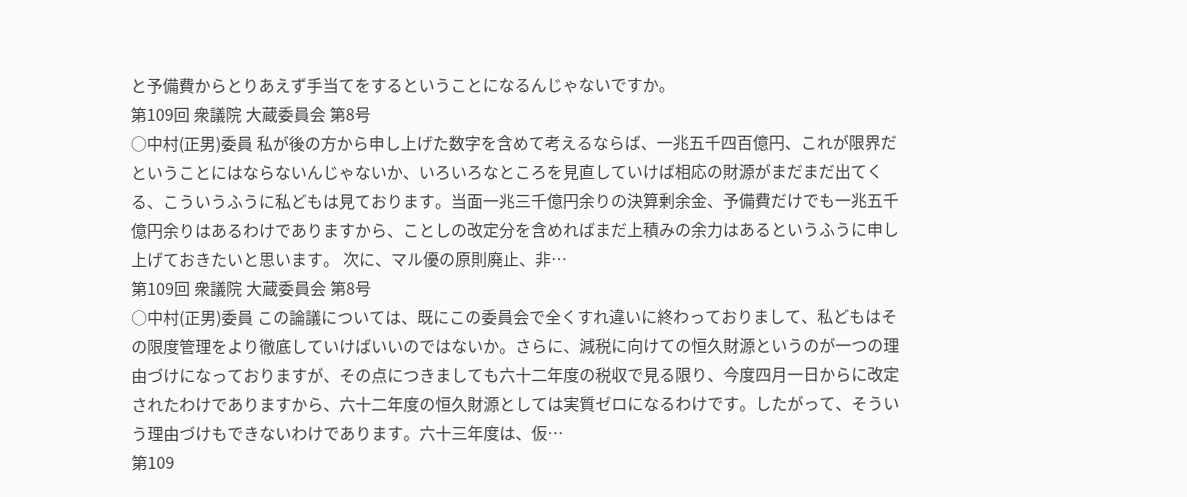と予備費からとりあえず手当てをするということになるんじゃないですか。
第109回 衆議院 大蔵委員会 第8号
○中村(正男)委員 私が後の方から申し上げた数字を含めて考えるならば、一兆五千四百億円、これが限界だということにはならないんじゃないか、いろいろなところを見直していけば相応の財源がまだまだ出てくる、こういうふうに私どもは見ております。当面一兆三千億円余りの決算剰余金、予備費だけでも一兆五千億円余りはあるわけでありますから、ことしの改定分を含めればまだ上積みの余力はあるというふうに申し上げておきたいと思います。 次に、マル優の原則廃止、非…
第109回 衆議院 大蔵委員会 第8号
○中村(正男)委員 この論議については、既にこの委員会で全くすれ違いに終わっておりまして、私どもはその限度管理をより徹底していけばいいのではないか。さらに、減税に向けての恒久財源というのが一つの理由づけになっておりますが、その点につきましても六十二年度の税収で見る限り、今度四月一日からに改定されたわけでありますから、六十二年度の恒久財源としては実質ゼロになるわけです。したがって、そういう理由づけもできないわけであります。六十三年度は、仮…
第109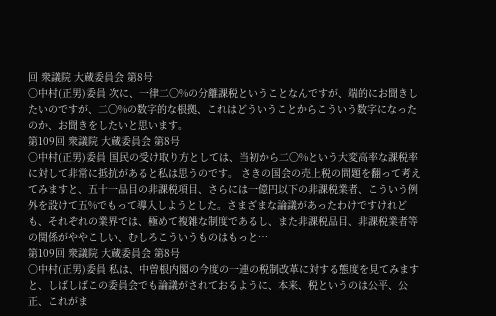回 衆議院 大蔵委員会 第8号
○中村(正男)委員 次に、一律二〇%の分離課税ということなんですが、端的にお聞きしたいのですが、二〇%の数字的な根拠、これはどういうことからこういう数字になったのか、お聞きをしたいと思います。
第109回 衆議院 大蔵委員会 第8号
○中村(正男)委員 国民の受け取り方としては、当初から二〇%という大変高率な課税率に対して非常に抵抗があると私は思うのです。 さきの国会の売上税の問題を翻って考えてみますと、五十一品目の非課税項目、さらには一億円以下の非課税業者、こういう例外を設けて五%でもって導入しようとした。さまざまな論議があったわけですけれども、それぞれの業界では、極めて複雑な制度であるし、また非課税品目、非課税業者等の関係がややこしい、むしろこういうものはもっと…
第109回 衆議院 大蔵委員会 第8号
○中村(正男)委員 私は、中曽根内閣の今度の一連の税制改革に対する態度を見てみますと、しばしばこの委員会でも論議がされておるように、本来、税というのは公平、公正、これがま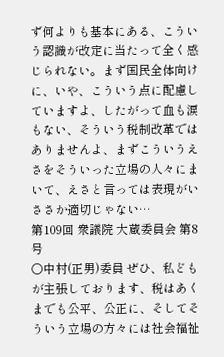ず何よりも基本にある、こういう認識が改定に当たって全く感じられない。まず国民全体向けに、いや、こういう点に配慮していますよ、したがって血も涙もない、そういう税制改革ではありませんよ、まずこういうえさをそういった立場の人々にまいて、えさと言っては表現がいささか適切じゃない…
第109回 衆議院 大蔵委員会 第8号
○中村(正男)委員 ぜひ、私どもが主張しております、税はあくまでも公平、公正に、そしてそういう立場の方々には社会福祉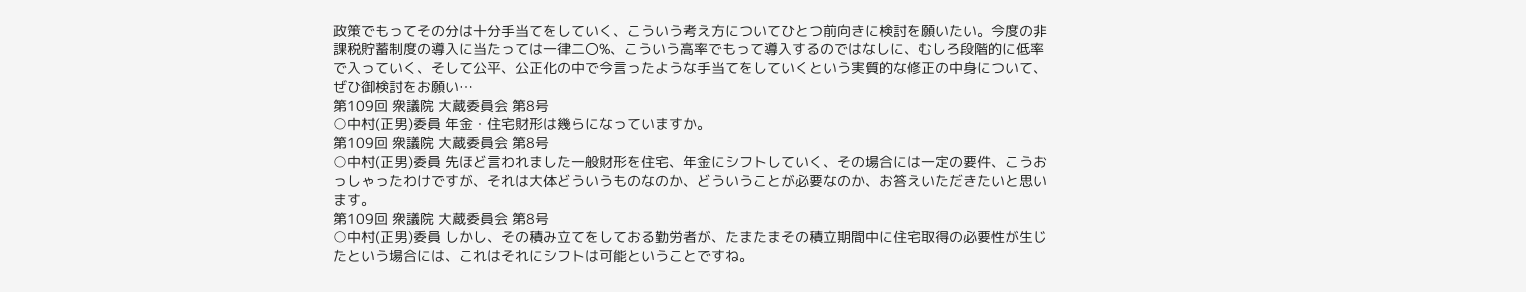政策でもってその分は十分手当てをしていく、こういう考え方についてひとつ前向きに検討を願いたい。今度の非課税貯蓄制度の導入に当たっては一律二〇%、こういう高率でもって導入するのではなしに、むしろ段階的に低率で入っていく、そして公平、公正化の中で今言ったような手当てをしていくという実質的な修正の中身について、ぜひ御検討をお願い…
第109回 衆議院 大蔵委員会 第8号
○中村(正男)委員 年金・住宅財形は幾らになっていますか。
第109回 衆議院 大蔵委員会 第8号
○中村(正男)委員 先ほど言われました一般財形を住宅、年金にシフトしていく、その場合には一定の要件、こうおっしゃったわけですが、それは大体どういうものなのか、どういうことが必要なのか、お答えいただきたいと思います。
第109回 衆議院 大蔵委員会 第8号
○中村(正男)委員 しかし、その積み立てをしておる勤労者が、たまたまその積立期間中に住宅取得の必要性が生じたという場合には、これはそれにシフトは可能ということですね。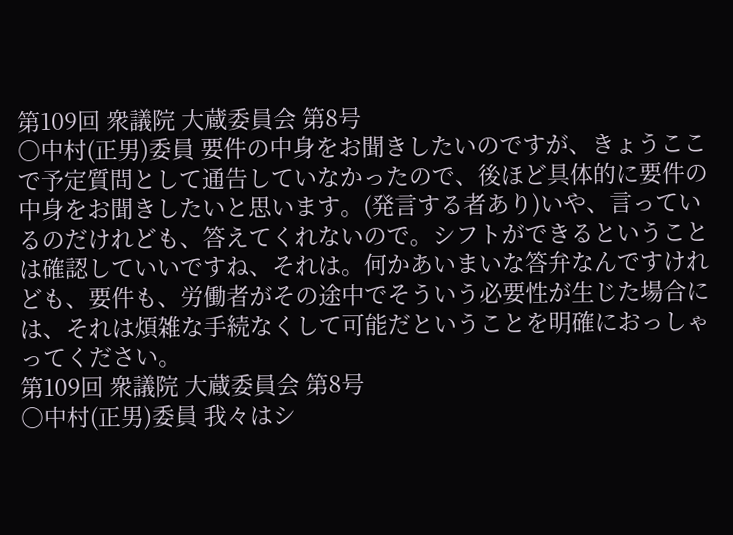第109回 衆議院 大蔵委員会 第8号
○中村(正男)委員 要件の中身をお聞きしたいのですが、きょうここで予定質問として通告していなかったので、後ほど具体的に要件の中身をお聞きしたいと思います。(発言する者あり)いや、言っているのだけれども、答えてくれないので。シフトができるということは確認していいですね、それは。何かあいまいな答弁なんですけれども、要件も、労働者がその途中でそういう必要性が生じた場合には、それは煩雑な手続なくして可能だということを明確におっしゃってください。
第109回 衆議院 大蔵委員会 第8号
○中村(正男)委員 我々はシ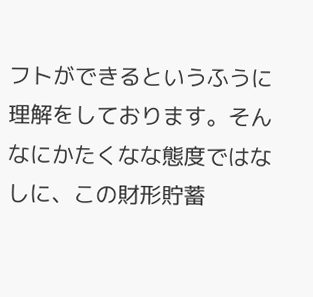フトができるというふうに理解をしております。そんなにかたくなな態度ではなしに、この財形貯蓄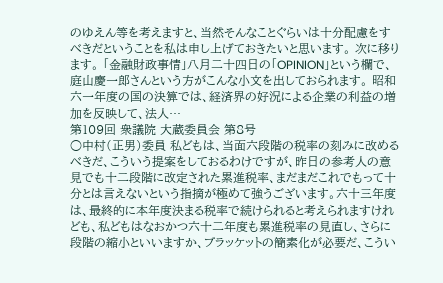のゆえん等を考えますと、当然そんなことぐらいは十分配慮をすべきだということを私は申し上げておきたいと思います。 次に移ります。 「金融財政事情」八月二十四日の「OPINION」という欄で、庭山慶一郎さんという方がこんな小文を出しておられます。 昭和六一年度の国の決算では、経済界の好況による企業の利益の増加を反映して、法人…
第109回 衆議院 大蔵委員会 第8号
○中村(正男)委員 私どもは、当面六段階の税率の刻みに改めるべきだ、こういう提案をしておるわけですが、昨日の参考人の意見でも十二段階に改定された累進税率、まだまだこれでもって十分とは言えないという指摘が極めて強うございます。六十三年度は、最終的に本年度決まる税率で続けられると考えられますけれども、私どもはなおかつ六十二年度も累進税率の見直し、さらに段階の縮小といいますか、ブラッケットの簡素化が必要だ、こうい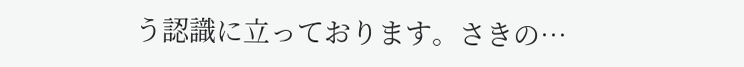う認識に立っております。さきの…